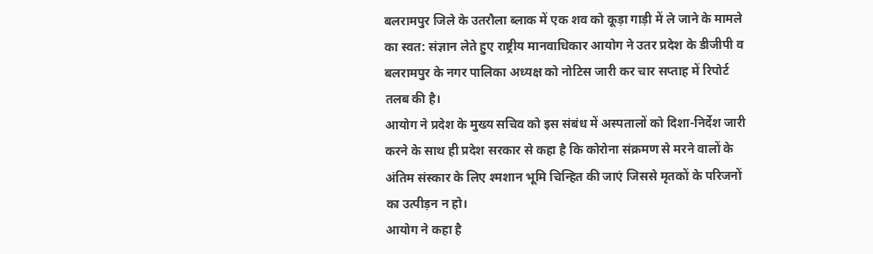बलरामपुर जिले के उतरौला ब्लाक में एक शव को कूड़ा गाड़ी में ले जाने के मामले का स्वत: संज्ञान लेते हुए राष्ट्रीय मानवाधिकार आयोग ने उतर प्रदेश के डीजीपी व बलरामपुर के नगर पालिका अध्यक्ष को नोटिस जारी कर चार सप्ताह में रिपोर्ट तलब की है।
आयोग ने प्रदेश के मुख्य सचिव को इस संबंध में अस्पतालों को दिशा-निर्देश जारी करने के साथ ही प्रदेश सरकार से कहा है कि कोरोना संक्रमण से मरने वालों के अंतिम संस्कार के लिए श्मशान भूमि चिन्हित की जाएं जिससे मृतकों के परिजनों का उत्पीड़न न हो।
आयोग ने कहा है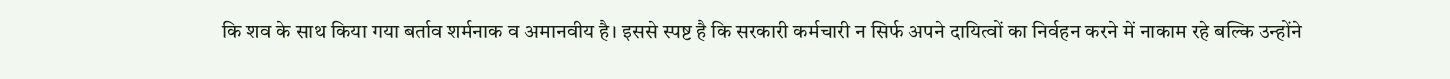कि शव के साथ किया गया बर्ताव शर्मनाक व अमानवीय है। इससे स्पष्ट है कि सरकारी कर्मचारी न सिर्फ अपने दायित्वों का निर्वहन करने में नाकाम रहे बल्कि उन्होंने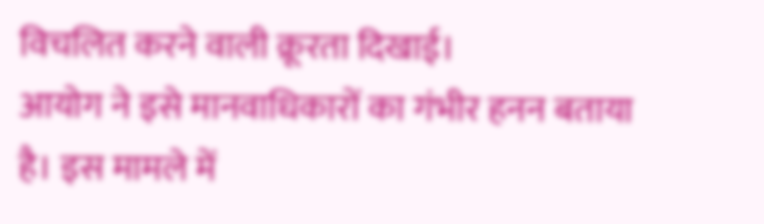विचलित करने वाली क्रूरता दिखाई।
आयोग ने इसे मानवाधिकारों का गंभीर हनन बताया है। इस मामले में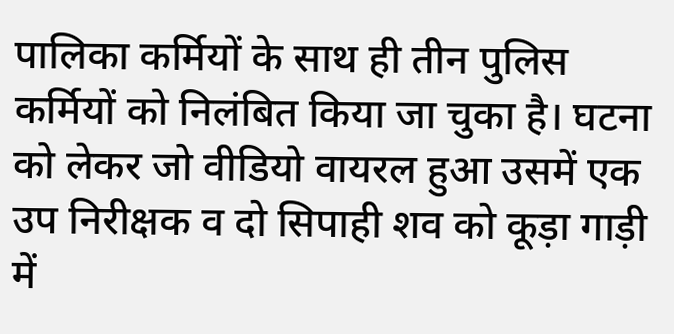पालिका कर्मियों के साथ ही तीन पुलिस कर्मियों को निलंबित किया जा चुका है। घटना को लेकर जो वीडियो वायरल हुआ उसमें एक उप निरीक्षक व दो सिपाही शव को कूड़ा गाड़ी में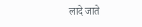लादे जाते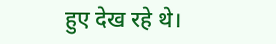हुए देख रहे थे।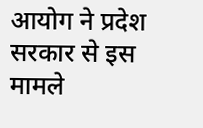आयोग ने प्रदेश सरकार से इस मामले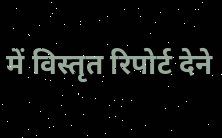में विस्तृत रिपोर्ट देने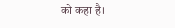को कहा है।